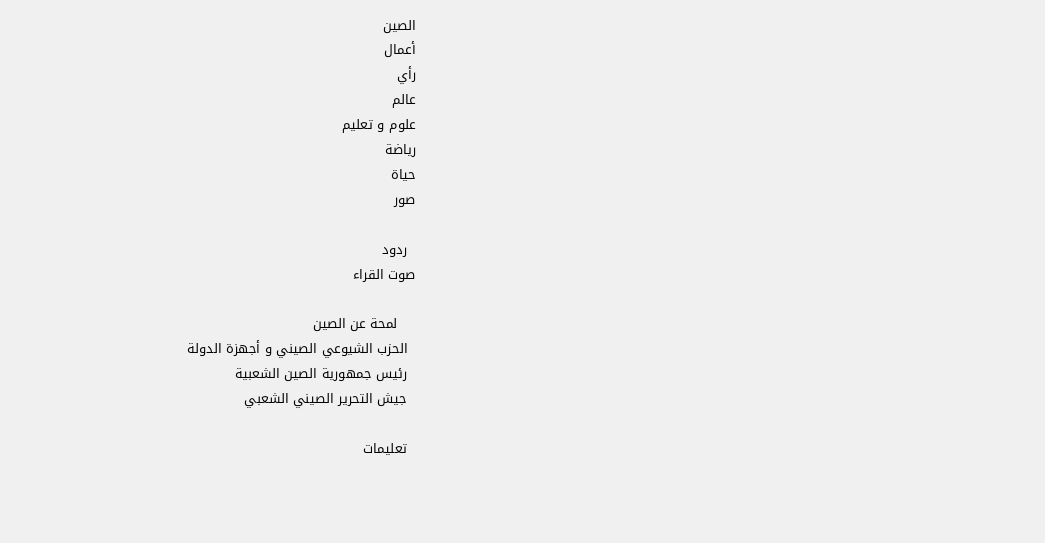الصين
أعمال
رأي
عالم
علوم و تعليم
رياضة
حياة
صور

  ردود
صوت القراء

    لمحة عن الصين
  الحزب الشيوعي الصيني و أجهزة الدولة
  رئيس جمهورية الصين الشعبية
  جيش التحرير الصيني الشعبي

  تعليمات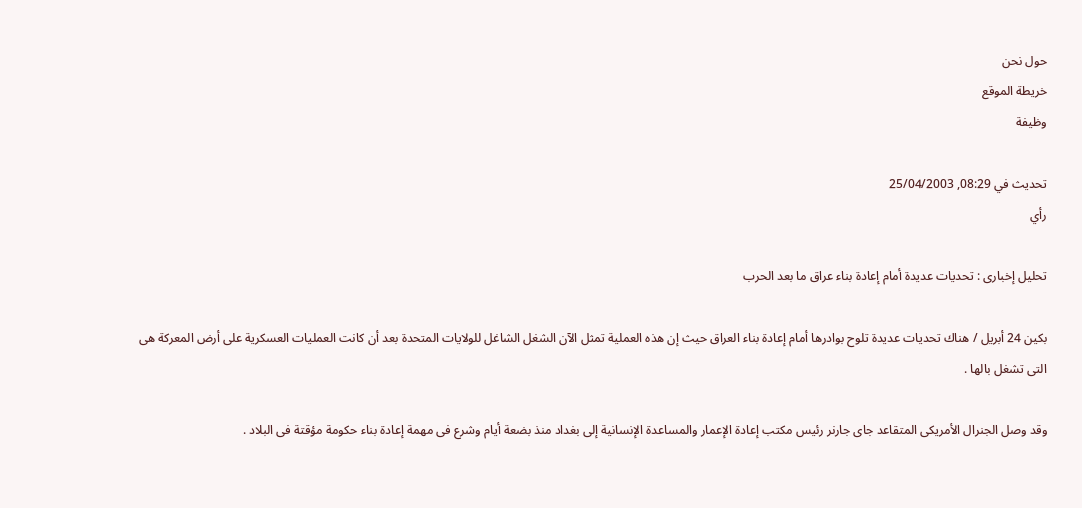حول نحن
خريطة الموقع
وظيفة

تحديث في 08:29, 25/04/2003
رأي

تحليل إخبارى : تحديات عديدة أمام إعادة بناء عراق ما بعد الحرب

بكين 24 أبريل / هناك تحديات عديدة تلوح بوادرها أمام إعادة بناء العراق حيث إن هذه العملية تمثل الآن الشغل الشاغل للولايات المتحدة بعد أن كانت العمليات العسكرية على أرض المعركة هى التى تشغل بالها .

وقد وصل الجنرال الأمريكى المتقاعد جاى جارنر رئيس مكتب إعادة الإعمار والمساعدة الإنسانية إلى بغداد منذ بضعة أيام وشرع فى مهمة إعادة بناء حكومة مؤقتة فى البلاد .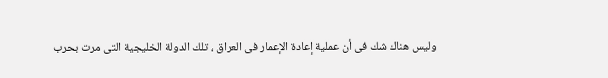وليس هناك شك فى أن عملية إعادة الإعمار فى العراق ، تلك الدولة الخليجية التى مرت بحرب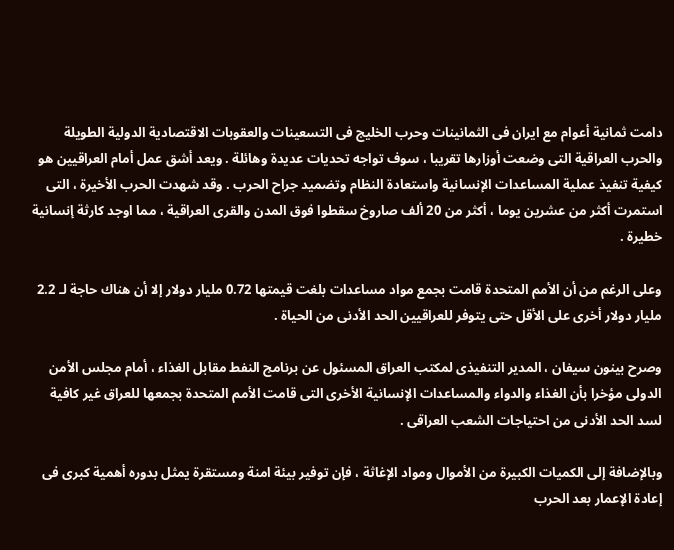دامت ثمانية أعوام مع ايران فى الثمانينات وحرب الخليج فى التسعينات والعقوبات الاقتصادية الدولية الطويلة والحرب العراقية التى وضعت أوزارها تقريبا ، سوف تواجه تحديات عديدة وهائلة . ويعد أشق عمل أمام العراقيين هو كيفية تنفيذ عملية المساعدات الإنسانية واستعادة النظام وتضميد جراح الحرب . وقد شهدت الحرب الأخيرة ، التى استمرت أكثر من عشرين يوما ، أكثر من 20 ألف صاروخ سقطوا فوق المدن والقرى العراقية ، مما اوجد كارثة إنسانية خطيرة .

وعلى الرغم من أن الأمم المتحدة قامت بجمع مواد مساعدات بلغت قيمتها 0.72 مليار دولار إلا أن هناك حاجة لـ 2.2 مليار دولار أخرى على الأقل حتى يتوفر للعراقيين الحد الأدنى من الحياة .

وصرح بينون سيفان ، المدير التنفيذى لمكتب العراق المسئول عن برنامج النفط مقابل الغذاء ، أمام مجلس الأمن الدولى مؤخرا بأن الغذاء والدواء والمساعدات الإنسانية الأخرى التى قامت الأمم المتحدة بجمعها للعراق غير كافية لسد الحد الأدنى من احتياجات الشعب العراقى .

وبالإضافة إلى الكميات الكبيرة من الأموال ومواد الإغاثة ، فإن توفير بيئة امنة ومستقرة يمثل بدوره أهمية كبرى فى إعادة الإعمار بعد الحرب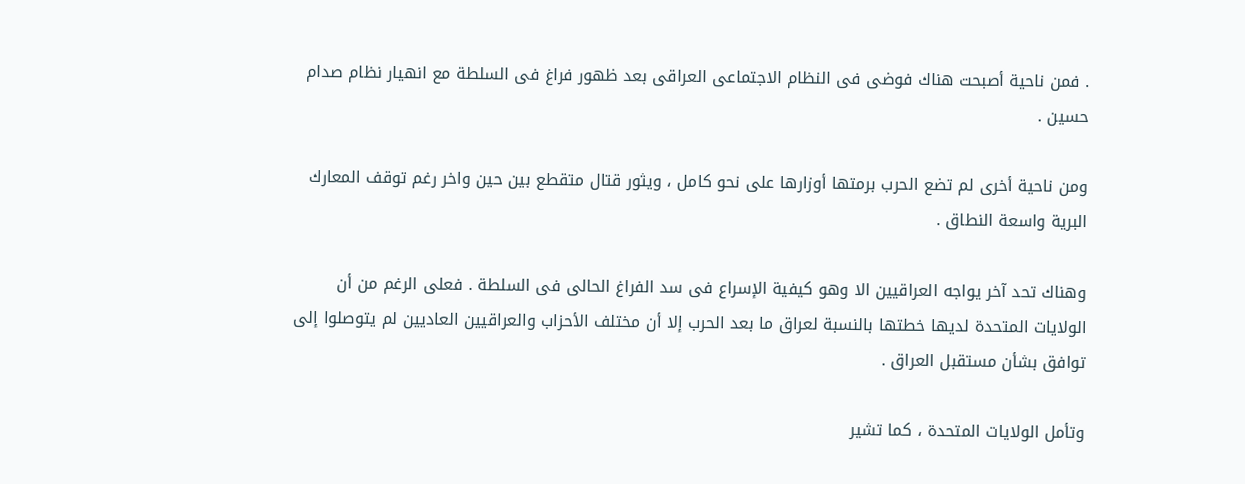. فمن ناحية أصبحت هناك فوضى فى النظام الاجتماعى العراقى بعد ظهور فراغ فى السلطة مع انهيار نظام صدام حسين .

ومن ناحية أخرى لم تضع الحرب برمتها أوزارها على نحو كامل ، ويثور قتال متقطع بين حين واخر رغم توقف المعارك البرية واسعة النطاق .

وهناك تحد آخر يواجه العراقيين الا وهو كيفية الإسراع فى سد الفراغ الحالى فى السلطة . فعلى الرغم من أن الولايات المتحدة لديها خطتها بالنسبة لعراق ما بعد الحرب إلا أن مختلف الأحزاب والعراقيين العاديين لم يتوصلوا إلى توافق بشأن مستقبل العراق .

وتأمل الولايات المتحدة ، كما تشير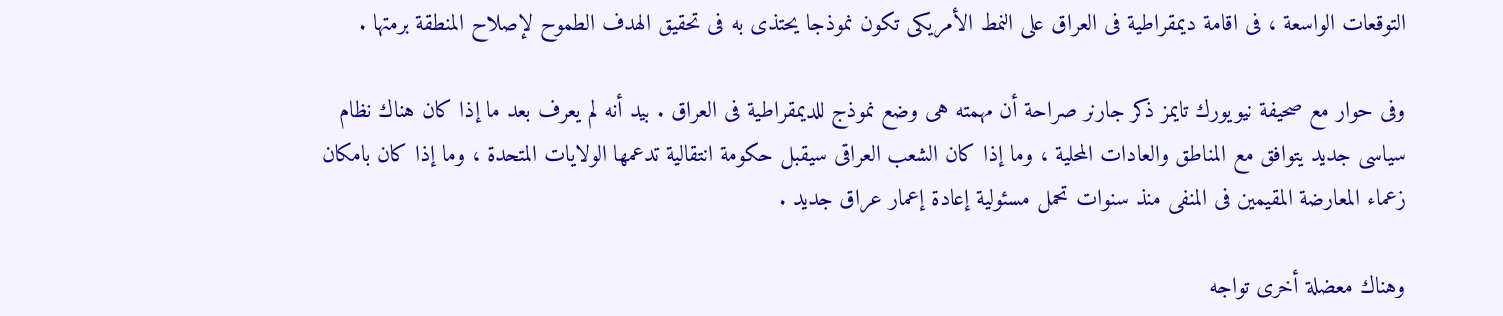التوقعات الواسعة ، فى اقامة ديمقراطية فى العراق على النمط الأمريكى تكون نموذجا يحتذى به فى تحقيق الهدف الطموح لإصلاح المنطقة برمتها .

وفى حوار مع صحيفة نيويورك تايمز ذكر جارنر صراحة أن مهمته هى وضع نموذج للديمقراطية فى العراق . بيد أنه لم يعرف بعد ما إذا كان هناك نظام سياسى جديد يتوافق مع المناطق والعادات المحلية ، وما إذا كان الشعب العراقى سيقبل حكومة انتقالية تدعمها الولايات المتحدة ، وما إذا كان بامكان زعماء المعارضة المقيمين فى المنفى منذ سنوات تحمل مسئولية إعادة إعمار عراق جديد .

وهناك معضلة أخرى تواجه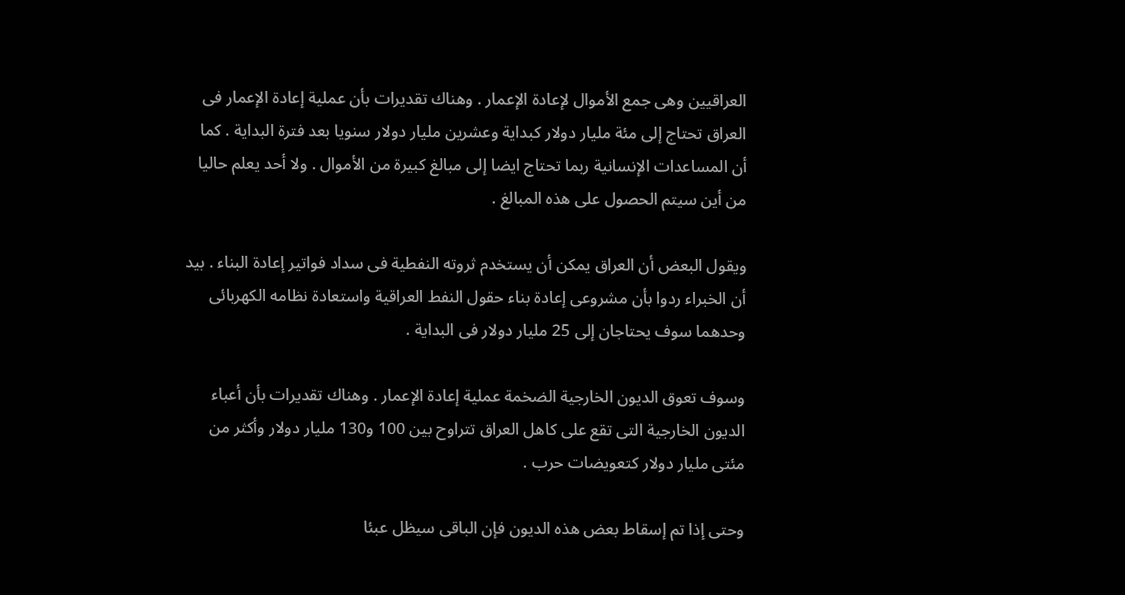العراقيين وهى جمع الأموال لإعادة الإعمار . وهناك تقديرات بأن عملية إعادة الإعمار فى العراق تحتاج إلى مئة مليار دولار كبداية وعشرين مليار دولار سنويا بعد فترة البداية . كما أن المساعدات الإنسانية ربما تحتاج ايضا إلى مبالغ كبيرة من الأموال . ولا أحد يعلم حاليا من أين سيتم الحصول على هذه المبالغ .

ويقول البعض أن العراق يمكن أن يستخدم ثروته النفطية فى سداد فواتير إعادة البناء . بيد أن الخبراء ردوا بأن مشروعى إعادة بناء حقول النفط العراقية واستعادة نظامه الكهربائى وحدهما سوف يحتاجان إلى 25 مليار دولار فى البداية .

وسوف تعوق الديون الخارجية الضخمة عملية إعادة الإعمار . وهناك تقديرات بأن أعباء الديون الخارجية التى تقع على كاهل العراق تتراوح بين 100 و130 مليار دولار وأكثر من مئتى مليار دولار كتعويضات حرب .

وحتى إذا تم إسقاط بعض هذه الديون فإن الباقى سيظل عبئا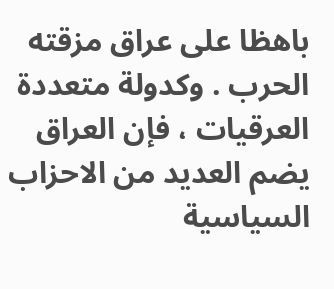باهظا على عراق مزقته الحرب . وكدولة متعددة العرقيات ، فإن العراق يضم العديد من الاحزاب السياسية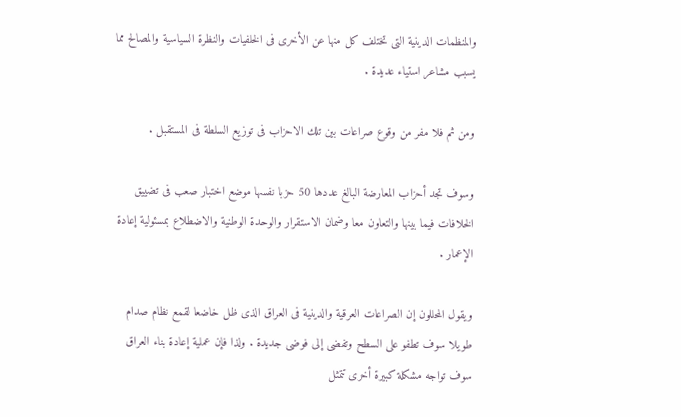والمنظمات الدينية التى تختلف كل منها عن الأخرى فى الخلفيات والنظرة السياسية والمصالح مما يسبب مشاعر استياء عديدة .

ومن ثم فلا مفر من وقوع صراعات بين تلك الاحزاب فى توزيع السلطة فى المستقبل .

وسوف تجد أحزاب المعارضة البالغ عددها 50 حزبا نفسها موضع اختبار صعب فى تضييق الخلافات فيما بينها والتعاون معا وضمان الاستقرار والوحدة الوطنية والاضطلاع بمسئولية إعادة الإعمار .

ويقول المحللون إن الصراعات العرقية والدينية فى العراق الذى ظل خاضعا لقمع نظام صدام طويلا سوف تطفو على السطح وتفضى إلى فوضى جديدة . ولذا فإن عملية إعادة بناء العراق سوف تواجه مشكلة كبيرة أخرى تتمثل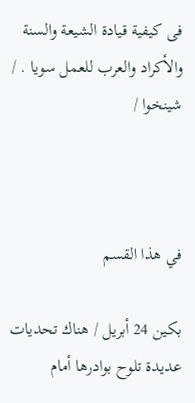فى كيفية قيادة الشيعة والسنة والأكراد والعرب للعمل سويا . / شينخوا /



في هذا القسم

بكين 24 أبريل / هناك تحديات عديدة تلوح بوادرها أمام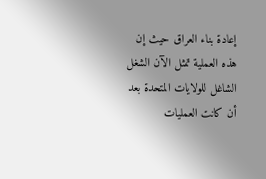إعادة بناء العراق حيث إن هذه العملية تمثل الآن الشغل الشاغل للولايات المتحدة بعد أن كانت العمليات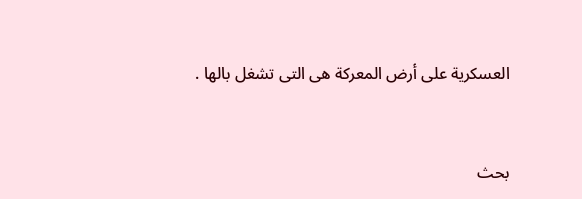العسكرية على أرض المعركة هى التى تشغل بالها .


بحث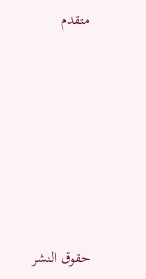متقدم







حقوق النشر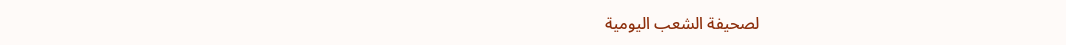لصحيفة الشعب اليومية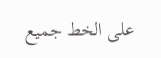على الخط جميع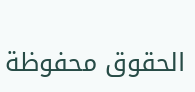الحقوق محفوظة